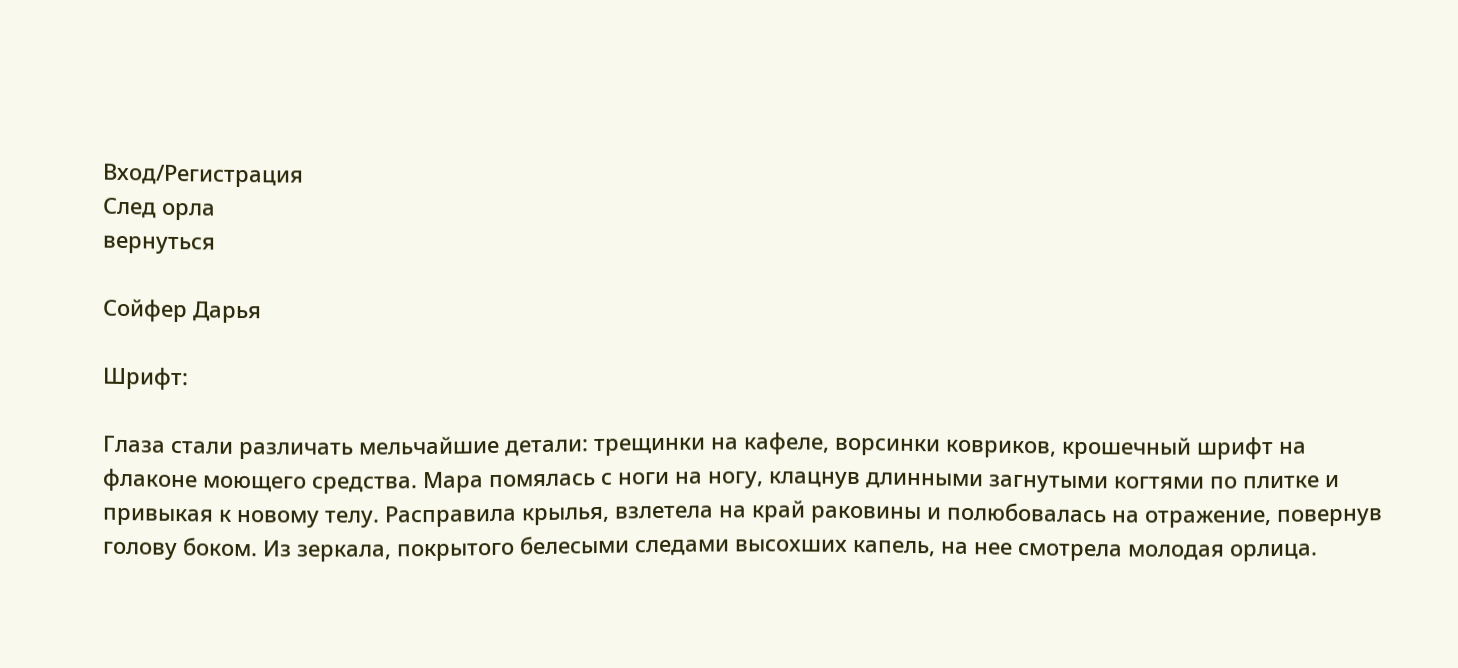Вход/Регистрация
След орла
вернуться

Сойфер Дарья

Шрифт:

Глаза стали различать мельчайшие детали: трещинки на кафеле, ворсинки ковриков, крошечный шрифт на флаконе моющего средства. Мара помялась с ноги на ногу, клацнув длинными загнутыми когтями по плитке и привыкая к новому телу. Расправила крылья, взлетела на край раковины и полюбовалась на отражение, повернув голову боком. Из зеркала, покрытого белесыми следами высохших капель, на нее смотрела молодая орлица.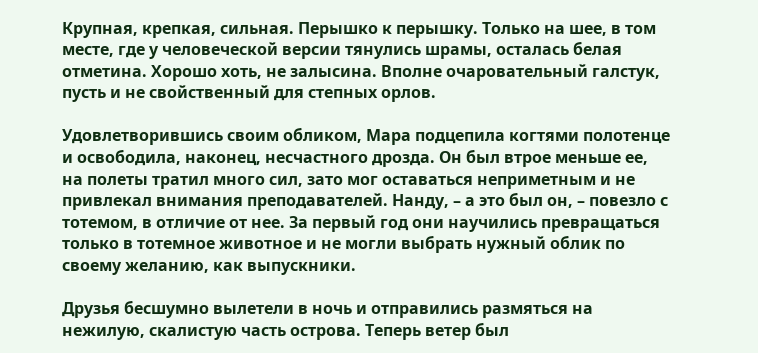Крупная, крепкая, сильная. Перышко к перышку. Только на шее, в том месте, где у человеческой версии тянулись шрамы, осталась белая отметина. Хорошо хоть, не залысина. Вполне очаровательный галстук, пусть и не свойственный для степных орлов.

Удовлетворившись своим обликом, Мара подцепила когтями полотенце и освободила, наконец, несчастного дрозда. Он был втрое меньше ее, на полеты тратил много сил, зато мог оставаться неприметным и не привлекал внимания преподавателей. Нанду, – а это был он, – повезло с тотемом, в отличие от нее. За первый год они научились превращаться только в тотемное животное и не могли выбрать нужный облик по своему желанию, как выпускники.

Друзья бесшумно вылетели в ночь и отправились размяться на нежилую, скалистую часть острова. Теперь ветер был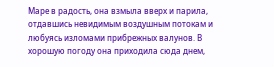Маре в радость, она взмыла вверх и парила, отдавшись невидимым воздушным потокам и любуясь изломами прибрежных валунов. В хорошую погоду она приходила сюда днем,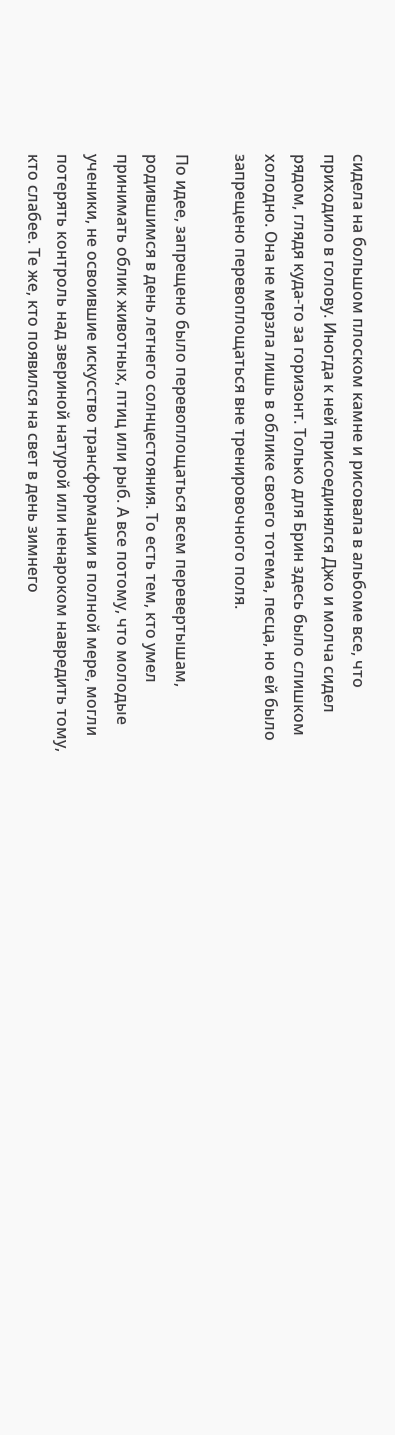сидела на большом плоском камне и рисовала в альбоме все, что приходило в голову. Иногда к ней присоединялся Джо и молча сидел рядом, глядя куда-то за горизонт. Только для Брин здесь было слишком холодно. Она не мерзла лишь в облике своего тотема, песца, но ей было запрещено перевоплощаться вне тренировочного поля.

По идее, запрещено было перевоплощаться всем перевертышам, родившимся в день летнего солнцестояния. То есть тем, кто умел принимать облик животных, птиц или рыб. А все потому, что молодые ученики, не освоившие искусство трансформации в полной мере, могли потерять контроль над звериной натурой или ненароком навредить тому, кто слабее. Те же, кто появился на свет в день зимнего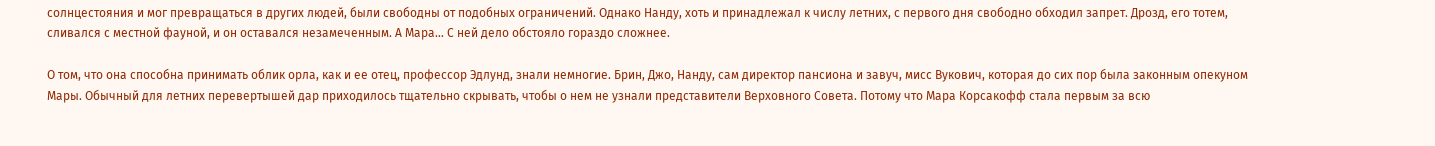солнцестояния и мог превращаться в других людей, были свободны от подобных ограничений. Однако Нанду, хоть и принадлежал к числу летних, с первого дня свободно обходил запрет. Дрозд, его тотем, сливался с местной фауной, и он оставался незамеченным. А Мара… С ней дело обстояло гораздо сложнее.

О том, что она способна принимать облик орла, как и ее отец, профессор Эдлунд, знали немногие. Брин, Джо, Нанду, сам директор пансиона и завуч, мисс Вукович, которая до сих пор была законным опекуном Мары. Обычный для летних перевертышей дар приходилось тщательно скрывать, чтобы о нем не узнали представители Верховного Совета. Потому что Мара Корсакофф стала первым за всю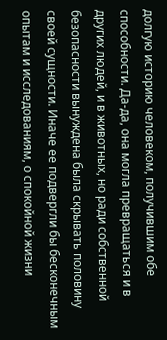долгую историю человеком, получившим обе способности. Да-да, она могла превращаться и в других людей, и в животных, но ради собственной безопасности вынуждена была скрывать половину своей сущности. Иначе ее подвергли бы бесконечным опытам и исследованиям, о спокойной жизни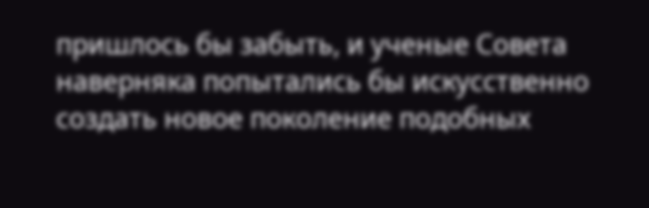пришлось бы забыть, и ученые Совета наверняка попытались бы искусственно создать новое поколение подобных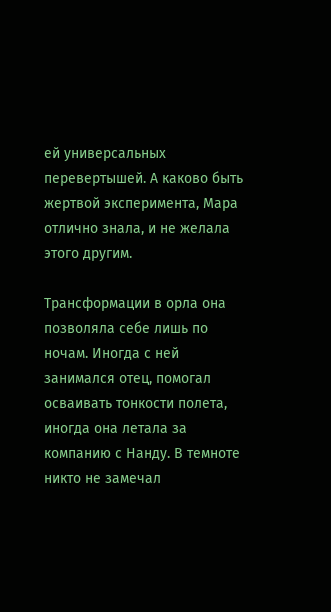ей универсальных перевертышей. А каково быть жертвой эксперимента, Мара отлично знала, и не желала этого другим.

Трансформации в орла она позволяла себе лишь по ночам. Иногда с ней занимался отец, помогал осваивать тонкости полета, иногда она летала за компанию с Нанду. В темноте никто не замечал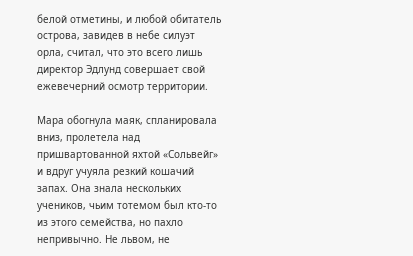белой отметины, и любой обитатель острова, завидев в небе силуэт орла, считал, что это всего лишь директор Эдлунд совершает свой ежевечерний осмотр территории.

Мара обогнула маяк, спланировала вниз, пролетела над пришвартованной яхтой «Сольвейг» и вдруг учуяла резкий кошачий запах. Она знала нескольких учеников, чьим тотемом был кто-то из этого семейства, но пахло непривычно. Не львом, не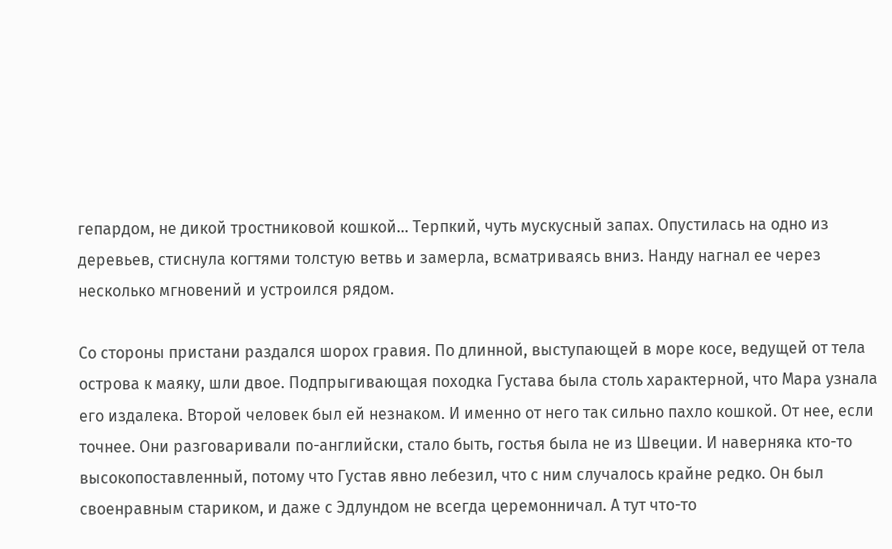гепардом, не дикой тростниковой кошкой… Терпкий, чуть мускусный запах. Опустилась на одно из деревьев, стиснула когтями толстую ветвь и замерла, всматриваясь вниз. Нанду нагнал ее через несколько мгновений и устроился рядом.

Со стороны пристани раздался шорох гравия. По длинной, выступающей в море косе, ведущей от тела острова к маяку, шли двое. Подпрыгивающая походка Густава была столь характерной, что Мара узнала его издалека. Второй человек был ей незнаком. И именно от него так сильно пахло кошкой. От нее, если точнее. Они разговаривали по-английски, стало быть, гостья была не из Швеции. И наверняка кто-то высокопоставленный, потому что Густав явно лебезил, что с ним случалось крайне редко. Он был своенравным стариком, и даже с Эдлундом не всегда церемонничал. А тут что-то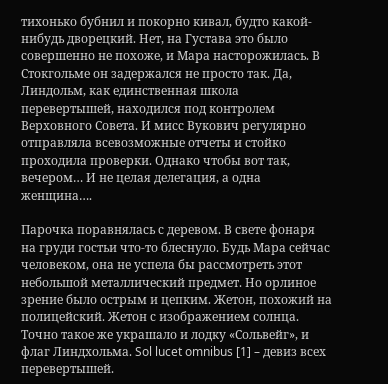тихонько бубнил и покорно кивал, будто какой-нибудь дворецкий. Нет, на Густава это было совершенно не похоже, и Мара насторожилась. В Стокгольме он задержался не просто так. Да, Линдольм, как единственная школа перевертышей, находился под контролем Верховного Совета. И мисс Вукович регулярно отправляла всевозможные отчеты и стойко проходила проверки. Однако чтобы вот так, вечером… И не целая делегация, а одна женщина….

Парочка поравнялась с деревом. В свете фонаря на груди гостьи что-то блеснуло. Будь Мара сейчас человеком, она не успела бы рассмотреть этот небольшой металлический предмет. Но орлиное зрение было острым и цепким. Жетон, похожий на полицейский. Жетон с изображением солнца. Точно такое же украшало и лодку «Сольвейг», и флаг Линдхольма. Sol lucet omnibus [1] – девиз всех перевертышей.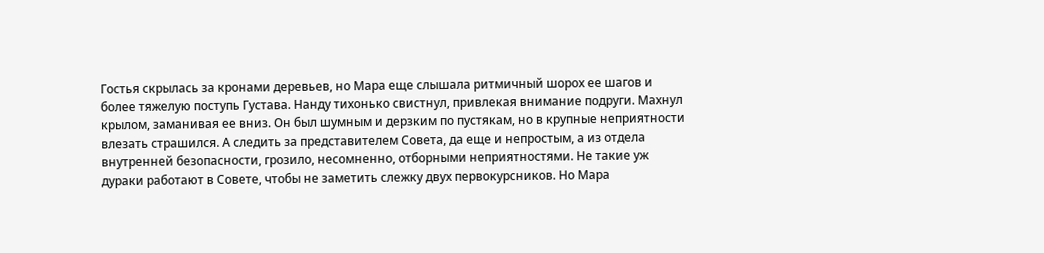Гостья скрылась за кронами деревьев, но Мара еще слышала ритмичный шорох ее шагов и более тяжелую поступь Густава. Нанду тихонько свистнул, привлекая внимание подруги. Махнул крылом, заманивая ее вниз. Он был шумным и дерзким по пустякам, но в крупные неприятности влезать страшился. А следить за представителем Совета, да еще и непростым, а из отдела внутренней безопасности, грозило, несомненно, отборными неприятностями. Не такие уж дураки работают в Совете, чтобы не заметить слежку двух первокурсников. Но Мара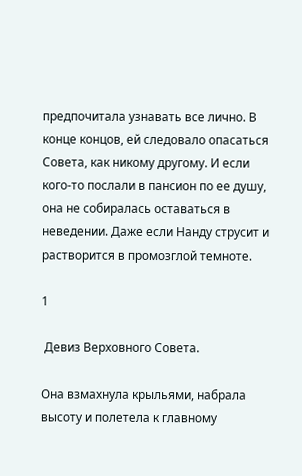предпочитала узнавать все лично. В конце концов, ей следовало опасаться Совета, как никому другому. И если кого-то послали в пансион по ее душу, она не собиралась оставаться в неведении. Даже если Нанду струсит и растворится в промозглой темноте.

1

 Девиз Верховного Совета.

Она взмахнула крыльями, набрала высоту и полетела к главному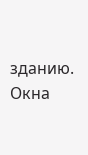зданию. Окна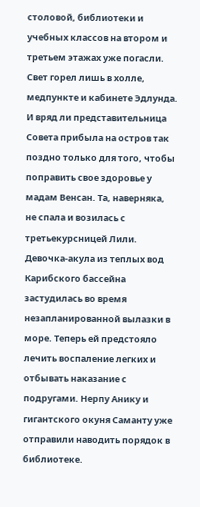столовой, библиотеки и учебных классов на втором и третьем этажах уже погасли. Свет горел лишь в холле, медпункте и кабинете Эдлунда. И вряд ли представительница Совета прибыла на остров так поздно только для того, чтобы поправить свое здоровье у мадам Венсан. Та, наверняка, не спала и возилась с третьекурсницей Лили. Девочка-акула из теплых вод Карибского бассейна застудилась во время незапланированной вылазки в море. Теперь ей предстояло лечить воспаление легких и отбывать наказание с подругами. Нерпу Анику и гигантского окуня Саманту уже отправили наводить порядок в библиотеке.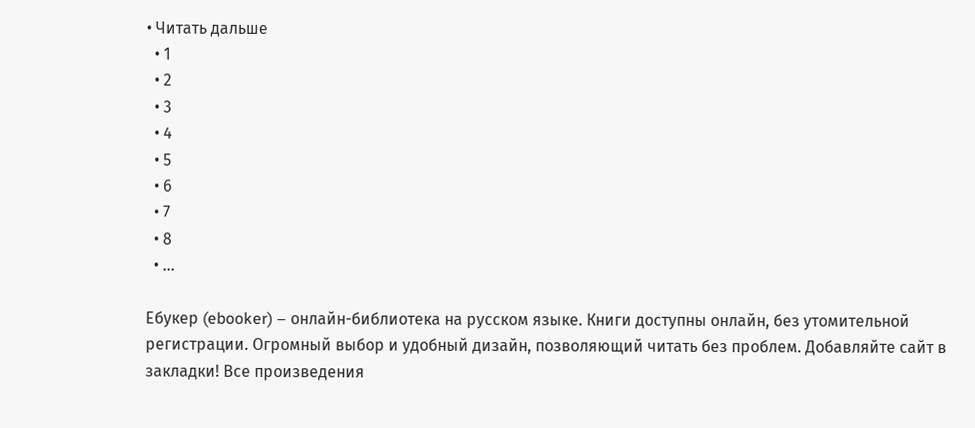• Читать дальше
  • 1
  • 2
  • 3
  • 4
  • 5
  • 6
  • 7
  • 8
  • ...

Ебукер (ebooker) – онлайн-библиотека на русском языке. Книги доступны онлайн, без утомительной регистрации. Огромный выбор и удобный дизайн, позволяющий читать без проблем. Добавляйте сайт в закладки! Все произведения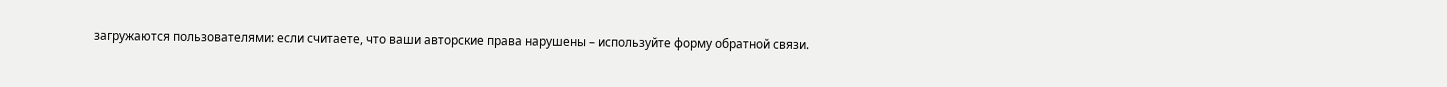загружаются пользователями: если считаете, что ваши авторские права нарушены – используйте форму обратной связи.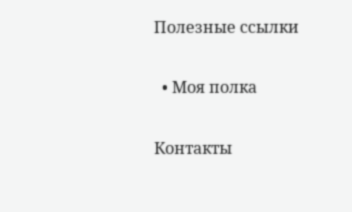Полезные ссылки

  • Моя полка

Контакты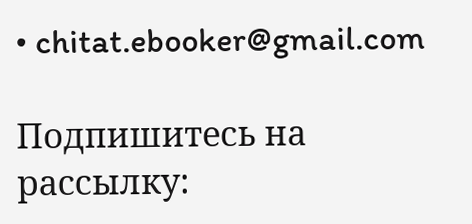• chitat.ebooker@gmail.com

Подпишитесь на рассылку: